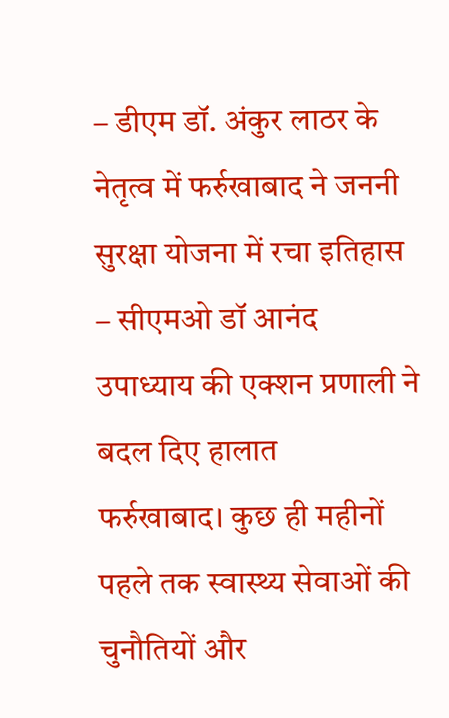– डीएम डॉ. अंकुर लाठर के नेतृत्व में फर्रुखाबाद ने जननी सुरक्षा योजना में रचा इतिहास
– सीएमओ डॉ आनंद उपाध्याय की एक्शन प्रणाली ने बदल दिए हालात
फर्रुखाबाद। कुछ ही महीनों पहले तक स्वास्थ्य सेवाओं की चुनौतियों और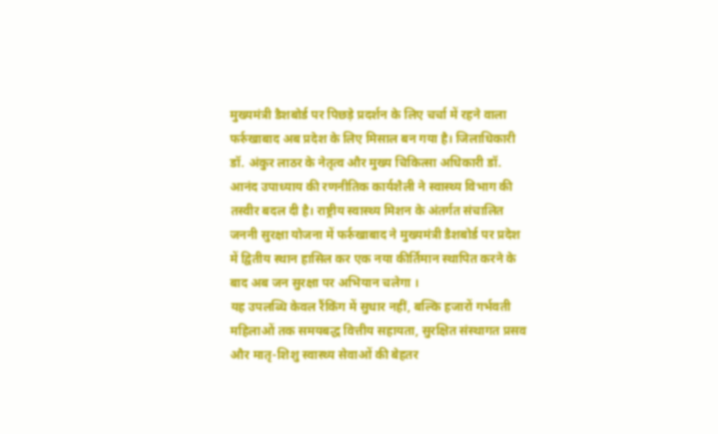मुख्यमंत्री डैशबोर्ड पर पिछड़े प्रदर्शन के लिए चर्चा में रहने वाला फर्रुखाबाद अब प्रदेश के लिए मिसाल बन गया है। जिलाधिकारी डॉ. अंकुर लाठर के नेतृत्व और मुख्य चिकित्सा अधिकारी डॉ. आनंद उपाध्याय की रणनीतिक कार्यशैली ने स्वास्थ्य विभाग की तस्वीर बदल दी है। राष्ट्रीय स्वास्थ्य मिशन के अंतर्गत संचालित जननी सुरक्षा योजना में फर्रुखाबाद ने मुख्यमंत्री डैशबोर्ड पर प्रदेश में द्वितीय स्थान हासिल कर एक नया कीर्तिमान स्थापित करने के बाद अब जन सुरक्षा पर अभियान चलेगा ।
यह उपलब्धि केवल रैंकिंग में सुधार नहीं, बल्कि हजारों गर्भवती महिलाओं तक समयबद्ध वित्तीय सहायता, सुरक्षित संस्थागत प्रसव और मातृ-शिशु स्वास्थ्य सेवाओं की बेहतर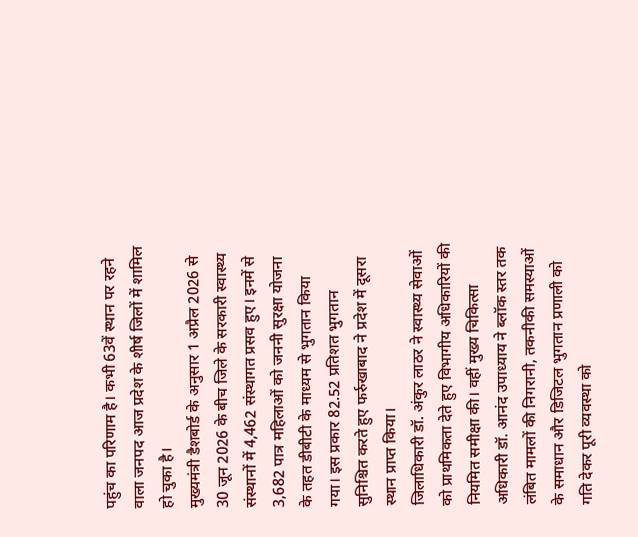पहुंच का परिणाम है। कभी 63वें स्थान पर रहने वाला जनपद आज प्रदेश के शीर्ष जिलों में शामिल हो चुका है।
मुख्यमंत्री डैशबोर्ड के अनुसार 1 अप्रैल 2026 से 30 जून 2026 के बीच जिले के सरकारी स्वास्थ्य संस्थानों में 4,462 संस्थागत प्रसव हुए। इनमें से 3,682 पात्र महिलाओं को जननी सुरक्षा योजना के तहत डीबीटी के माध्यम से भुगतान किया गया। इस प्रकार 82.52 प्रतिशत भुगतान सुनिश्चित करते हुए फर्रुखाबाद ने प्रदेश में दूसरा स्थान प्राप्त किया।
जिलाधिकारी डॉ. अंकुर लाठर ने स्वास्थ्य सेवाओं को प्राथमिकता देते हुए विभागीय अधिकारियों की नियमित समीक्षा की। वहीं मुख्य चिकित्सा अधिकारी डॉ. आनंद उपाध्याय ने ब्लॉक स्तर तक लंबित मामलों की निगरानी, तकनीकी समस्याओं के समाधान और डिजिटल भुगतान प्रणाली को गति देकर पूरी व्यवस्था को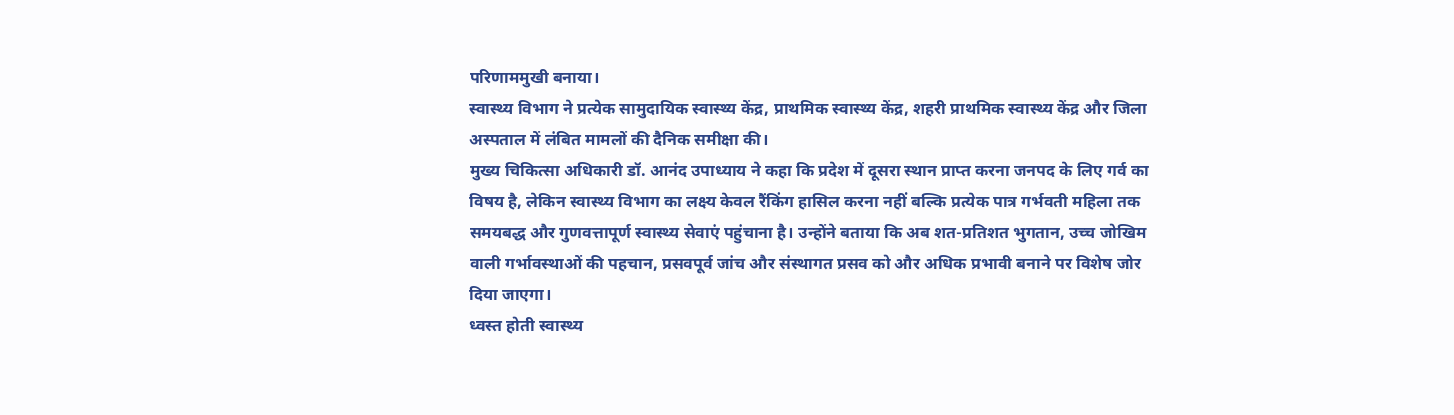परिणाममुखी बनाया।
स्वास्थ्य विभाग ने प्रत्येक सामुदायिक स्वास्थ्य केंद्र, प्राथमिक स्वास्थ्य केंद्र, शहरी प्राथमिक स्वास्थ्य केंद्र और जिला अस्पताल में लंबित मामलों की दैनिक समीक्षा की।
मुख्य चिकित्सा अधिकारी डॉ. आनंद उपाध्याय ने कहा कि प्रदेश में दूसरा स्थान प्राप्त करना जनपद के लिए गर्व का विषय है, लेकिन स्वास्थ्य विभाग का लक्ष्य केवल रैंकिंग हासिल करना नहीं बल्कि प्रत्येक पात्र गर्भवती महिला तक समयबद्ध और गुणवत्तापूर्ण स्वास्थ्य सेवाएं पहुंचाना है। उन्होंने बताया कि अब शत-प्रतिशत भुगतान, उच्च जोखिम वाली गर्भावस्थाओं की पहचान, प्रसवपूर्व जांच और संस्थागत प्रसव को और अधिक प्रभावी बनाने पर विशेष जोर दिया जाएगा।
ध्वस्त होती स्वास्थ्य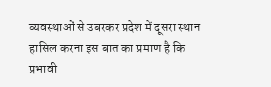व्यवस्थाओं से उबरकर प्रदेश में दूसरा स्थान हासिल करना इस बात का प्रमाण है कि प्रभावी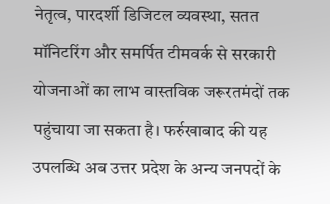नेतृत्व, पारदर्शी डिजिटल व्यवस्था, सतत मॉनिटरिंग और समर्पित टीमवर्क से सरकारी योजनाओं का लाभ वास्तविक जरूरतमंदों तक पहुंचाया जा सकता है। फर्रुखाबाद की यह उपलब्धि अब उत्तर प्रदेश के अन्य जनपदों के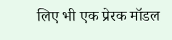लिए भी एक प्रेरक मॉडल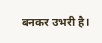बनकर उभरी है।